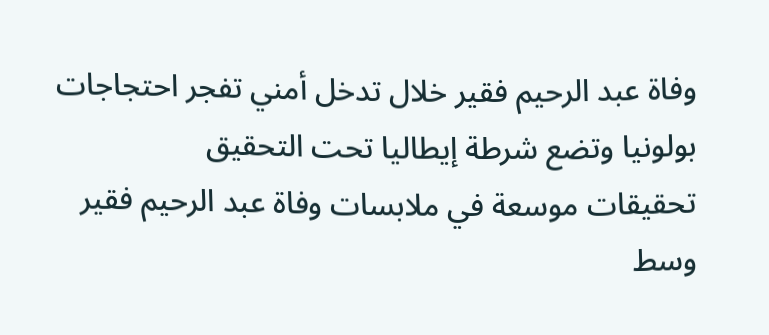وفاة عبد الرحيم فقير خلال تدخل أمني تفجر احتجاجات بولونيا وتضع شرطة إيطاليا تحت التحقيق
تحقيقات موسعة في ملابسات وفاة عبد الرحيم فقير وسط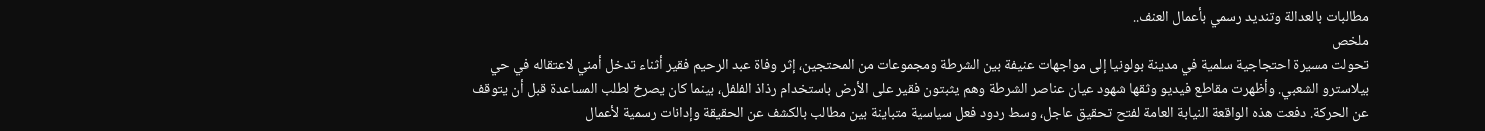مطالبات بالعدالة وتنديد رسمي بأعمال العنف..
ملخص
تحولت مسيرة احتجاجية سلمية في مدينة بولونيا إلى مواجهات عنيفة بين الشرطة ومجموعات من المحتجين، إثر وفاة عبد الرحيم فقير أثناء تدخل أمني لاعتقاله في حي بيلاسترو الشعبي. وأظهرت مقاطع فيديو وثقها شهود عيان عناصر الشرطة وهم يثبتون فقير على الأرض باستخدام رذاذ الفلفل، بينما كان يصرخ لطلب المساعدة قبل أن يتوقف عن الحركة. دفعت هذه الواقعة النيابة العامة لفتح تحقيق عاجل، وسط ردود فعل سياسية متباينة بين مطالب بالكشف عن الحقيقة وإدانات رسمية لأعمال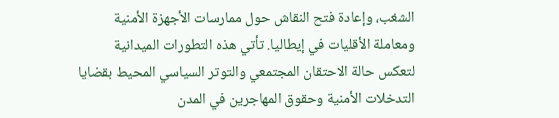الشغب، وإعادة فتح النقاش حول ممارسات الأجهزة الأمنية ومعاملة الأقليات في إيطاليا. تأتي هذه التطورات الميدانية لتعكس حالة الاحتقان المجتمعي والتوتر السياسي المحيط بقضايا التدخلات الأمنية وحقوق المهاجرين في المدن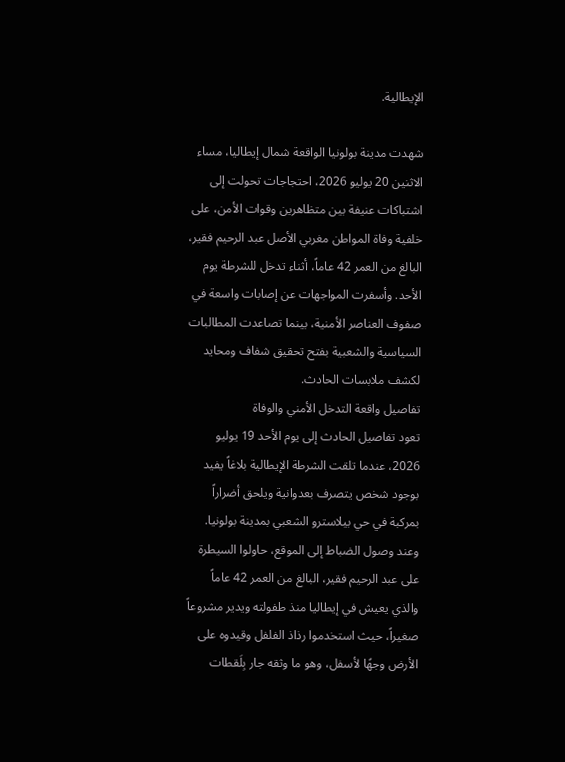الإيطالية.

شهدت مدينة بولونيا الواقعة شمال إيطاليا، مساء الاثنين 20 يوليو 2026، احتجاجات تحولت إلى اشتباكات عنيفة بين متظاهرين وقوات الأمن، على خلفية وفاة المواطن مغربي الأصل عبد الرحيم فقير، البالغ من العمر 42 عاماً، أثناء تدخل للشرطة يوم الأحد. وأسفرت المواجهات عن إصابات واسعة في صفوف العناصر الأمنية، بينما تصاعدت المطالبات السياسية والشعبية بفتح تحقيق شفاف ومحايد لكشف ملابسات الحادث.
تفاصيل واقعة التدخل الأمني والوفاة
تعود تفاصيل الحادث إلى يوم الأحد 19 يوليو 2026، عندما تلقت الشرطة الإيطالية بلاغاً يفيد بوجود شخص يتصرف بعدوانية ويلحق أضراراً بمركبة في حي بيلاسترو الشعبي بمدينة بولونيا. وعند وصول الضباط إلى الموقع، حاولوا السيطرة على عبد الرحيم فقير، البالغ من العمر 42 عاماً والذي يعيش في إيطاليا منذ طفولته ويدير مشروعاً صغيراً، حيث استخدموا رذاذ الفلفل وقيدوه على الأرض وجهًا لأسفل، وهو ما وثقه جار بِلَقطات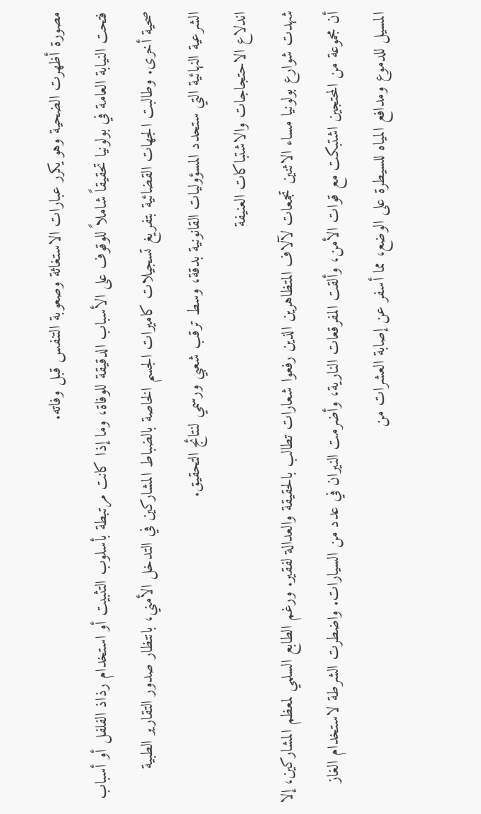مصورة أظهرت الضحية وهو يكرر عبارات الاستغاثة وصعوبة التنفس قبل وفاته.
فتحت النيابة العامة في بولونيا تحقيقاً شاملاً للوقوف على الأسباب الدقيقة للوفاة، وما إذا كانت مرتبطة بأسلوب التثبيت أو استخدام رذاذ الفلفل أو أسباب صحية أخرى. وطالبت الجهات القضائية بتفريغ تسجيلات كاميرات الجسم الخاصة بالضباط المشاركين في التدخل الأمني، بانتظار صدور التقارير الطبية الشرعية النهائية التي ستحدد المسؤوليات القانونية بدقة، وسط ترقب شعبي ورسمي لنتائج التحقيق.
اندلاع الاحتجاجات والاشتباكات العنيفة
شهدت شوارع بولونيا مساء الاثنين تجمعات لآلاف المتظاهرين الذين رفعوا شعارات تطالب بالحقيقة والعدالة لفقير. ورغم الطابع السلمي لمعظم المشاركين، إلا أن مجموعة من المحتجين اشتبكت مع قوات الأمن، وألقت المفرقعات النارية، وأضرمت النيران في عدد من السيارات. واضطرت الشرطة لاستخدام الغاز المسيل للدموع ومدافع المياه للسيطرة على الوضع، مما أسفر عن إصابة العشرات من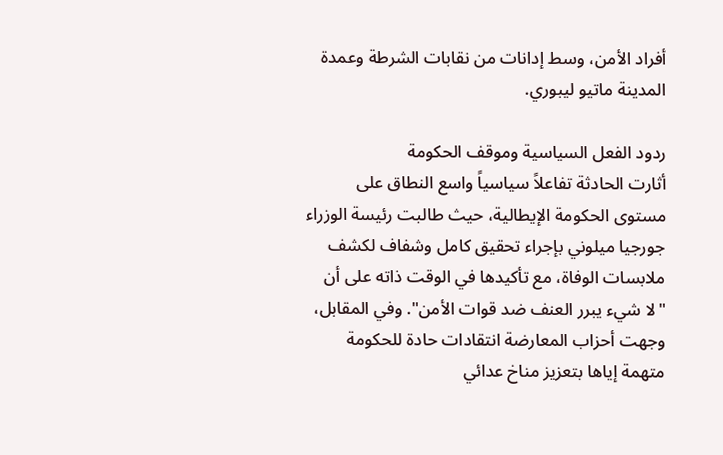أفراد الأمن، وسط إدانات من نقابات الشرطة وعمدة المدينة ماتيو ليبوري.

ردود الفعل السياسية وموقف الحكومة
أثارت الحادثة تفاعلاً سياسياً واسع النطاق على مستوى الحكومة الإيطالية، حيث طالبت رئيسة الوزراء جورجيا ميلوني بإجراء تحقيق كامل وشفاف لكشف ملابسات الوفاة، مع تأكيدها في الوقت ذاته على أن "لا شيء يبرر العنف ضد قوات الأمن". وفي المقابل، وجهت أحزاب المعارضة انتقادات حادة للحكومة متهمة إياها بتعزيز مناخ عدائي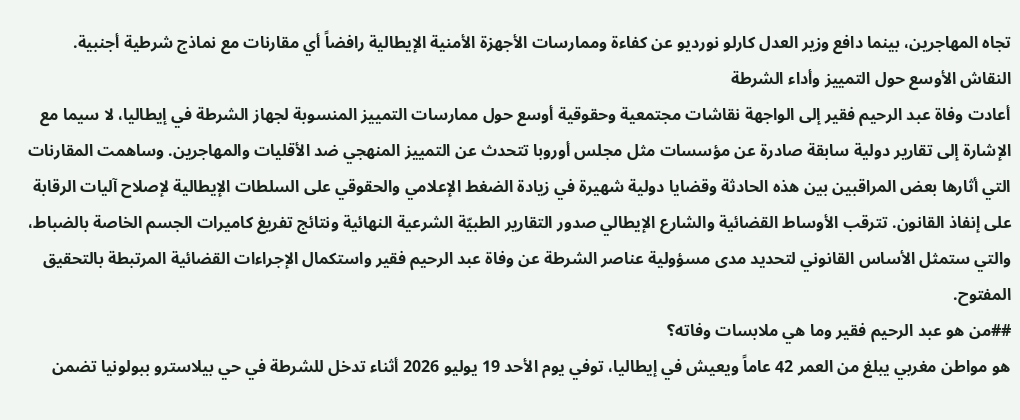تجاه المهاجرين، بينما دافع وزير العدل كارلو نورديو عن كفاءة وممارسات الأجهزة الأمنية الإيطالية رافضاً أي مقارنات مع نماذج شرطية أجنبية.
النقاش الأوسع حول التمييز وأداء الشرطة
أعادت وفاة عبد الرحيم فقير إلى الواجهة نقاشات مجتمعية وحقوقية أوسع حول ممارسات التمييز المنسوبة لجهاز الشرطة في إيطاليا، لا سيما مع الإشارة إلى تقارير دولية سابقة صادرة عن مؤسسات مثل مجلس أوروبا تتحدث عن التمييز المنهجي ضد الأقليات والمهاجرين. وساهمت المقارنات التي أثارها بعض المراقبين بين هذه الحادثة وقضايا دولية شهيرة في زيادة الضغط الإعلامي والحقوقي على السلطات الإيطالية لإصلاح آليات الرقابة على إنفاذ القانون. تترقب الأوساط القضائية والشارع الإيطالي صدور التقارير الطبيّة الشرعية النهائية ونتائج تفريغ كاميرات الجسم الخاصة بالضباط، والتي ستمثل الأساس القانوني لتحديد مدى مسؤولية عناصر الشرطة عن وفاة عبد الرحيم فقير واستكمال الإجراءات القضائية المرتبطة بالتحقيق المفتوح.
##من هو عبد الرحيم فقير وما هي ملابسات وفاته؟
هو مواطن مغربي يبلغ من العمر 42 عاماً ويعيش في إيطاليا، توفي يوم الأحد 19 يوليو 2026 أثناء تدخل للشرطة في حي بيلاسترو ببولونيا تضمن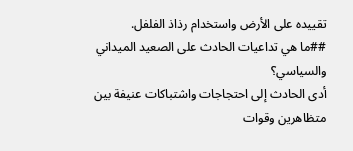تقييده على الأرض واستخدام رذاذ الفلفل.
##ما هي تداعيات الحادث على الصعيد الميداني والسياسي؟
أدى الحادث إلى احتجاجات واشتباكات عنيفة بين متظاهرين وقوات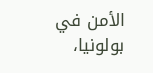الأمن في بولونيا،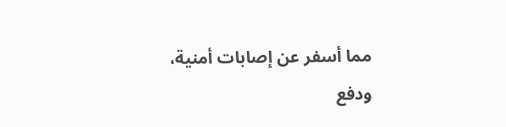مما أسفر عن إصابات أمنية، ودفع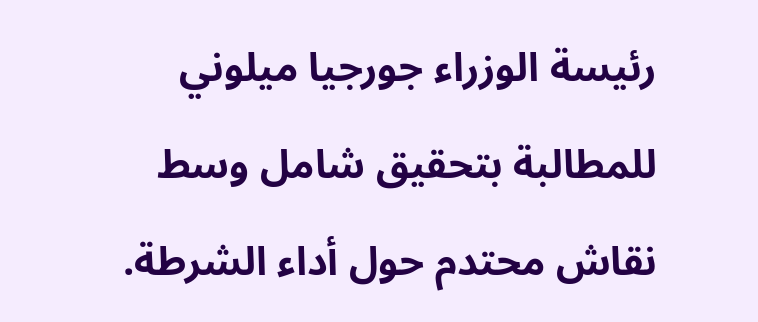رئيسة الوزراء جورجيا ميلوني للمطالبة بتحقيق شامل وسط نقاش محتدم حول أداء الشرطة.